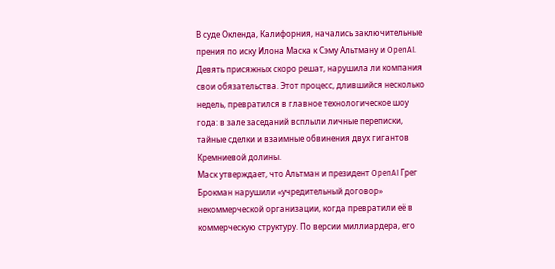В суде Окленда, Калифорния, начались заключительные прения по иску Илона Маска к Сэму Альтману и OpenAI. Девять присяжных скоро решат, нарушила ли компания свои обязательства. Этот процесс, длившийся несколько недель, превратился в главное технологическое шоу года: в зале заседаний всплыли личные переписки, тайные сделки и взаимные обвинения двух гигантов Кремниевой долины.
Маск утверждает, что Альтман и президент OpenAI Грег Брокман нарушили «учредительный договор» некоммерческой организации, когда превратили её в коммерческую структуру. По версии миллиардера, его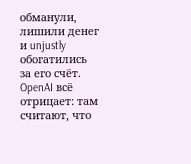обманули, лишили денег и unjustly обогатились за его счёт. OpenAI всё отрицает: там считают, что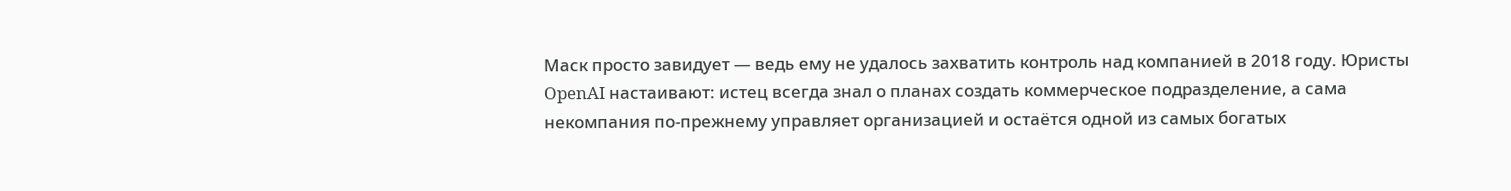Маск просто завидует — ведь ему не удалось захватить контроль над компанией в 2018 году. Юристы OpenAI настаивают: истец всегда знал о планах создать коммерческое подразделение, а сама некомпания по-прежнему управляет организацией и остаётся одной из самых богатых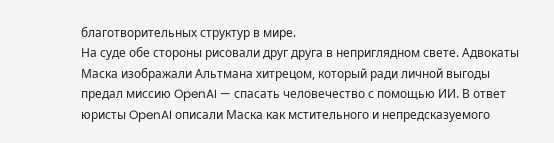благотворительных структур в мире.
На суде обе стороны рисовали друг друга в неприглядном свете. Адвокаты Маска изображали Альтмана хитрецом, который ради личной выгоды предал миссию OpenAI — спасать человечество с помощью ИИ. В ответ юристы OpenAI описали Маска как мстительного и непредсказуемого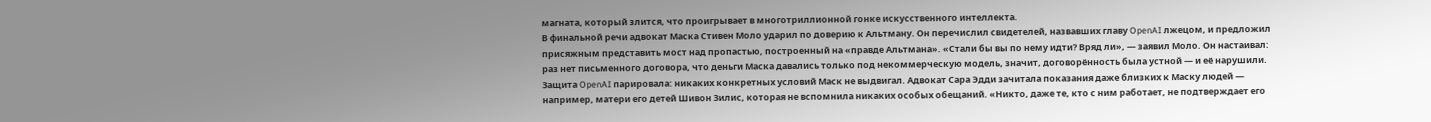магната, который злится, что проигрывает в многотриллионной гонке искусственного интеллекта.
В финальной речи адвокат Маска Стивен Моло ударил по доверию к Альтману. Он перечислил свидетелей, назвавших главу OpenAI лжецом, и предложил присяжным представить мост над пропастью, построенный на «правде Альтмана». «Стали бы вы по нему идти? Вряд ли», — заявил Моло. Он настаивал: раз нет письменного договора, что деньги Маска давались только под некоммерческую модель, значит, договорённость была устной — и её нарушили.
Защита OpenAI парировала: никаких конкретных условий Маск не выдвигал. Адвокат Сара Эдди зачитала показания даже близких к Маску людей — например, матери его детей Шивон Зилис, которая не вспомнила никаких особых обещаний. «Никто, даже те, кто с ним работает, не подтверждает его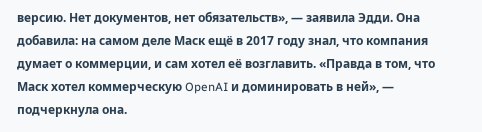версию. Нет документов, нет обязательств», — заявила Эдди. Она добавила: на самом деле Маск ещё в 2017 году знал, что компания думает о коммерции, и сам хотел её возглавить. «Правда в том, что Маск хотел коммерческую OpenAI и доминировать в ней», — подчеркнула она.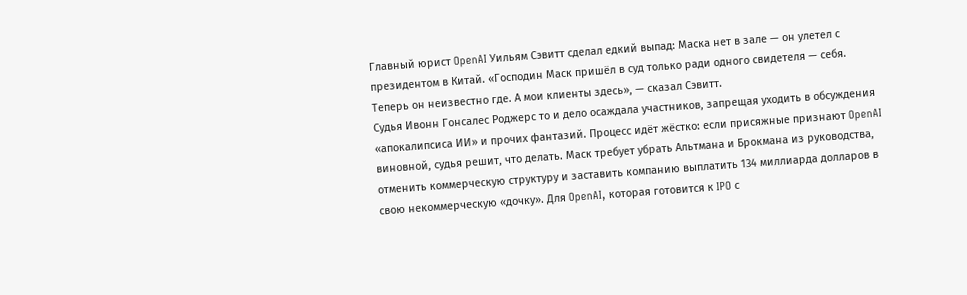Главный юрист OpenAI Уильям Сэвитт сделал едкий выпад: Маска нет в зале — он улетел с президентом в Китай. «Господин Маск пришёл в суд только ради одного свидетеля — себя. Теперь он неизвестно где. А мои клиенты здесь», — сказал Сэвитт.
Судья Ивонн Гонсалес Роджерс то и дело осаждала участников, запрещая уходить в обсуждения «апокалипсиса ИИ» и прочих фантазий. Процесс идёт жёстко: если присяжные признают OpenAI виновной, судья решит, что делать. Маск требует убрать Альтмана и Брокмана из руководства, отменить коммерческую структуру и заставить компанию выплатить 134 миллиарда долларов в свою некоммерческую «дочку». Для OpenAI, которая готовится к IPO с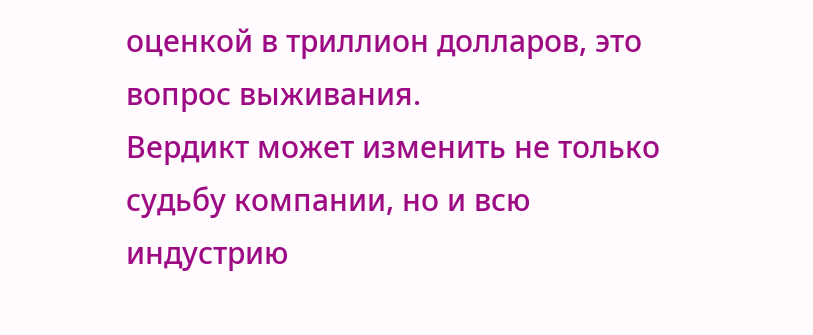оценкой в триллион долларов, это вопрос выживания.
Вердикт может изменить не только судьбу компании, но и всю индустрию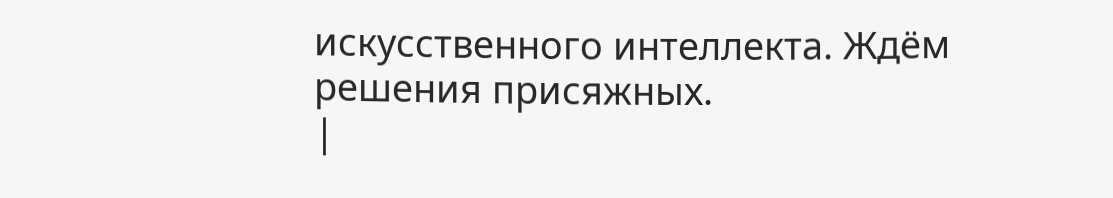искусственного интеллекта. Ждём решения присяжных.
|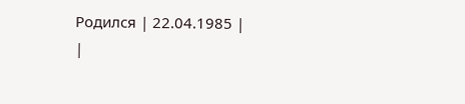Родился | 22.04.1985 |
|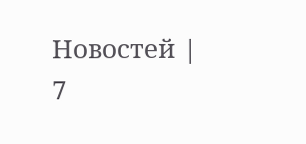Новостей | 7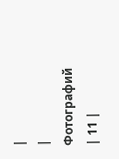|
| Фотографий | 11 |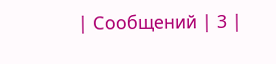| Сообщений | 3 |